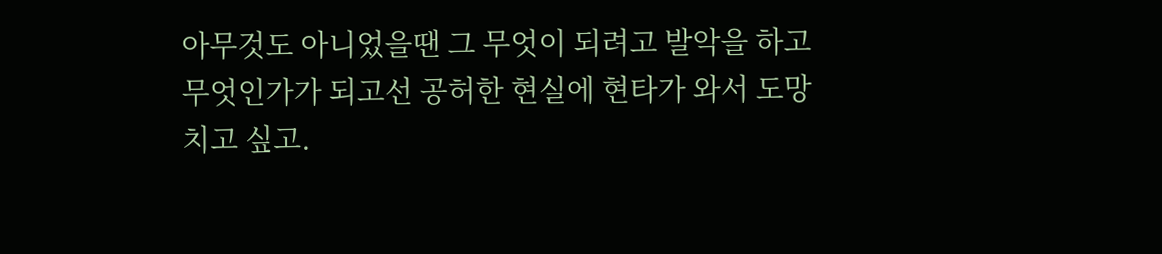아무것도 아니었을땐 그 무엇이 되려고 발악을 하고 무엇인가가 되고선 공허한 현실에 현타가 와서 도망치고 싶고.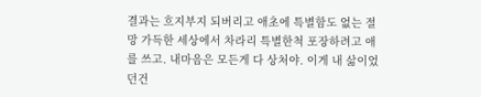결과는 흐지부지 되버리고 애초에 특별함도 없는 절망 가득한 세상에서 차라리 특별한척 포장하려고 애를 쓰고. 내마음은 모든게 다 상처야. 이게 내 삶이었던건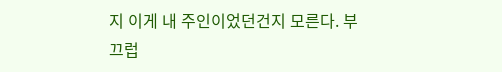지 이게 내 주인이었던건지 모른다. 부끄럽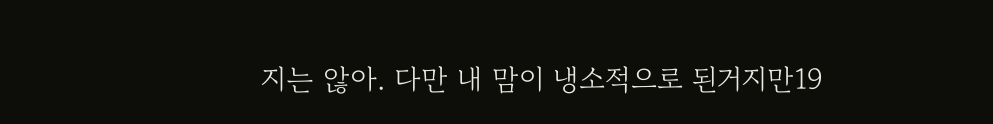지는 않아. 다만 내 맘이 냉소적으로 된거지만19